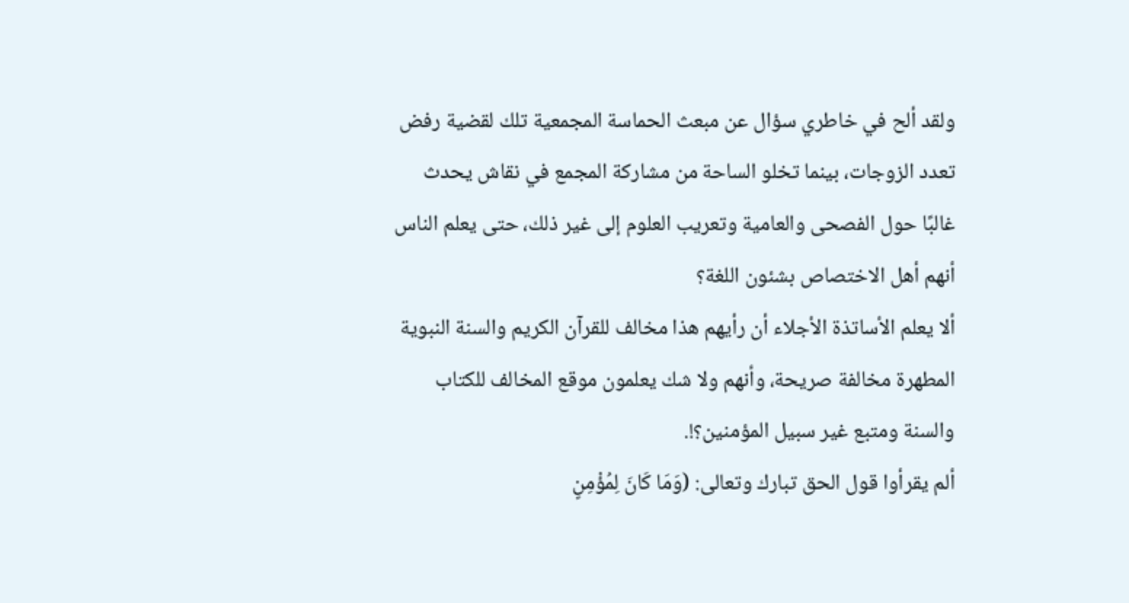ولقد ألح في خاطري سؤال عن مبعث الحماسة المجمعية تلك لقضية رفض تعدد الزوجات، بينما تخلو الساحة من مشاركة المجمع في نقاش يحدث غالبًا حول الفصحى والعامية وتعريب العلوم إلى غير ذلك، حتى يعلم الناس أنهم أهل الاختصاص بشئون اللغة؟
ألا يعلم الأساتذة الأجلاء أن رأيهم هذا مخالف للقرآن الكريم والسنة النبوية المطهرة مخالفة صريحة، وأنهم ولا شك يعلمون موقع المخالف للكتاب والسنة ومتبع غير سبيل المؤمنين؟!.
ألم يقرأوا قول الحق تبارك وتعالى: (وَمَا كَانَ لِمُؤْمِنٍ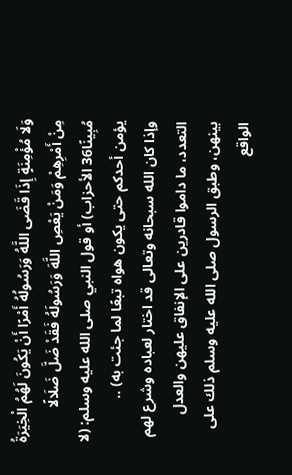وَلَا مُؤْمِنَةٍ إِذَا قَضَى اللَّهُ وَرَسُولُهُ أَمْرًا أَنْ يَكُونَ لَهُمُ الْخِيَرَةُ مِنْ أَمْرِهِمْ وَمَنْ يَعْصِ اللَّهَ وَرَسُولَهُ فَقَدْ ضَلَّ ضَلَالًا مُبِينًا36 الأحزاب) أو قول النبي صلى الله عليه وسلم: (لا يؤمن أحدكم حتى يكون هواه تبعًا لما جئت به) ..
وإذا كان الله سبحانه وتعالى قد اختار لعباده وشرع لهم التعدد، ما داموا قادرين على الإنفاق عليهن والعدل بينهن، وطبق الرسول صلى الله عليه وسلم ذلك على الواقع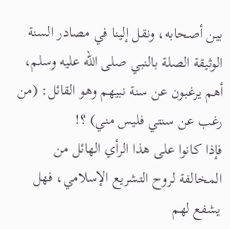بين أصحابه، ونقل إلينا في مصادر السنة الوثيقة الصلة بالنبي صلى الله عليه وسلم، أهم يرغبون عن سنة نبيهم وهو القائل: (من رغب عن سنتي فليس مني) ؟!
فإذا كانوا على هذا الرأي الهائل من المخالفة لروح التشريع الإسلامي، فهل يشفع لهم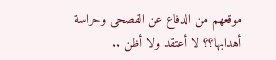موقعهم من الدفاع عن الفصحى وحراسة أهدابها؟؟ لا أعتقد ولا أظن ..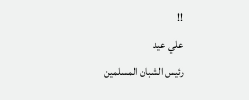!!
علي عيد
رئيس الشبان المسلمين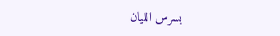بسرس الليان